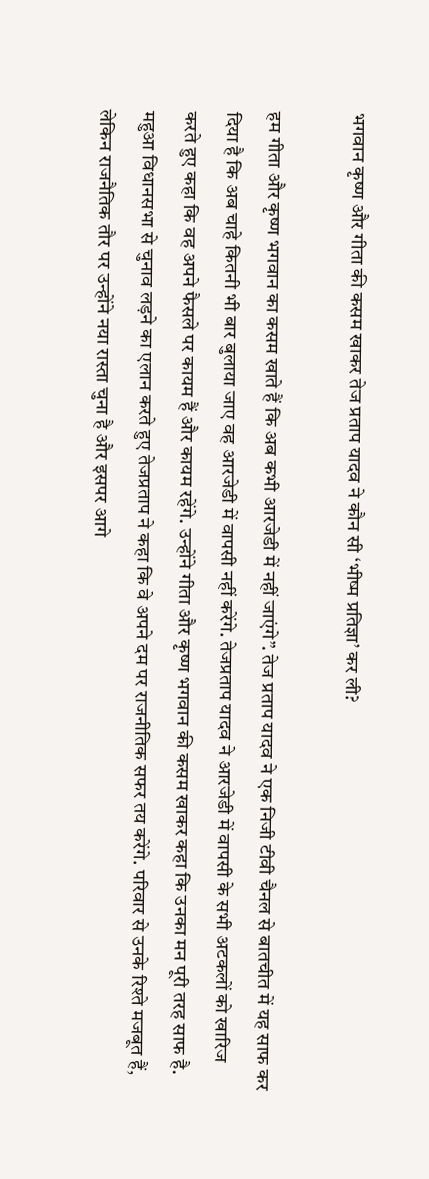भगवान कृष्ण और गीता की कसम खाकर तेज प्रताप यादव ने कौन सी ‘भीष्म प्रतिज्ञा’ कर ली?

हम गीता और कृष्ण भगवान का कसम खाते हैं कि अब कभी आरजेडी में नहीं जाएंगे”. तेज प्रताप यादव ने एक निजी टीवी चैनल से बातचीत में यह साफ कर दिया है कि अब चाहे कितनी भी बार बुलाया जाए वह आरजेडी में वापसी नहीं करेंगे. तेजप्रताप यादव ने आरजेडी में वापसी के सभी अटकलों को खारिज करते हुए कहा कि वह अपने फैसले पर कायम हैं और कायम रहेंगे. उन्होंने गीता और कृष्ण भगवान की कसम खाकर कहा कि उनका मन पूरी तरह साफ है. महुआ विधानसभा से चुनाव लड़ने का एलान करते हुए तेजप्रताप ने कहा कि वे अपने दम पर राजनीतिक सफर तय करेंगे. परिवार से उनके रिश्ते मजबूत हैं, लेकिन राजनैतिक तौर पर उन्होंने नया रास्ता चुना है और इसपर आगे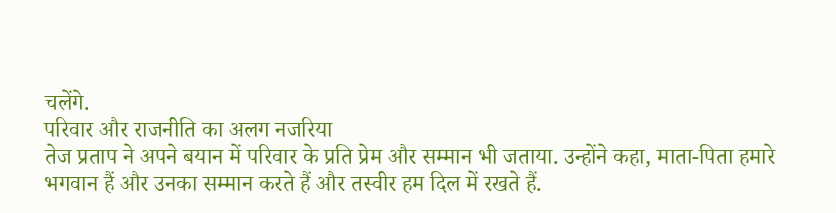चलेंगे.
परिवार और राजनीति का अलग नजरिया
तेज प्रताप ने अपने बयान में परिवार के प्रति प्रेम और सम्मान भी जताया. उन्होंने कहा, माता-पिता हमारे भगवान हैं और उनका सम्मान करते हैं और तस्वीर हम दिल में रखते हैं.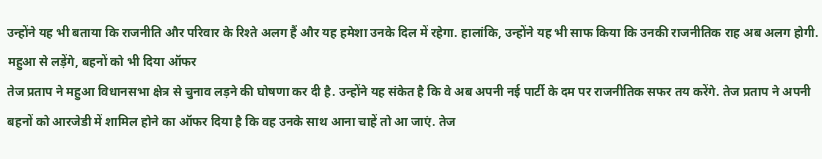उन्होंने यह भी बताया कि राजनीति और परिवार के रिश्ते अलग हैं और यह हमेशा उनके दिल में रहेगा. हालांकि, उन्होंने यह भी साफ किया कि उनकी राजनीतिक राह अब अलग होगी.
महुआ से लड़ेंगे, बहनों को भी दिया ऑफर
तेज प्रताप ने महुआ विधानसभा क्षेत्र से चुनाव लड़ने की घोषणा कर दी है. उन्होंने यह संकेत है कि वे अब अपनी नई पार्टी के दम पर राजनीतिक सफर तय करेंगे. तेज प्रताप ने अपनी बहनों को आरजेडी में शामिल होने का ऑफर दिया है कि वह उनके साथ आना चाहें तो आ जाएं. तेज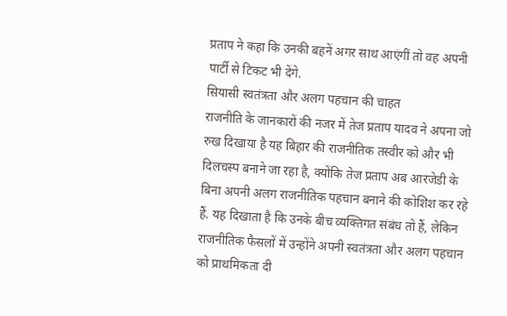प्रताप ने कहा कि उनकी बहनें अगर साथ आएंगीं तो वह अपनी पार्टी से टिकट भी देंगे.
सियासी स्वतंत्रता और अलग पहचान की चाहत
राजनीति के जानकारों की नजर में तेज प्रताप यादव ने अपना जो रुख दिखाया है यह बिहार की राजनीतिक तस्वीर को और भी दिलचस्प बनाने जा रहा है, क्योंकि तेज प्रताप अब आरजेडी के बिना अपनी अलग राजनीतिक पहचान बनाने की कोशिश कर रहे हैं. यह दिखाता है कि उनके बीच व्यक्तिगत संबंध तो हैं, लेकिन राजनीतिक फैसलों में उन्होंने अपनी स्वतंत्रता और अलग पहचान को प्राथमिकता दी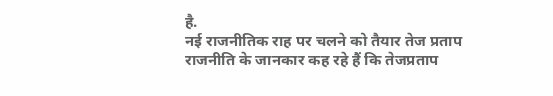है.
नई राजनीतिक राह पर चलने को तैयार तेज प्रताप
राजनीति के जानकार कह रहे हैं कि तेजप्रताप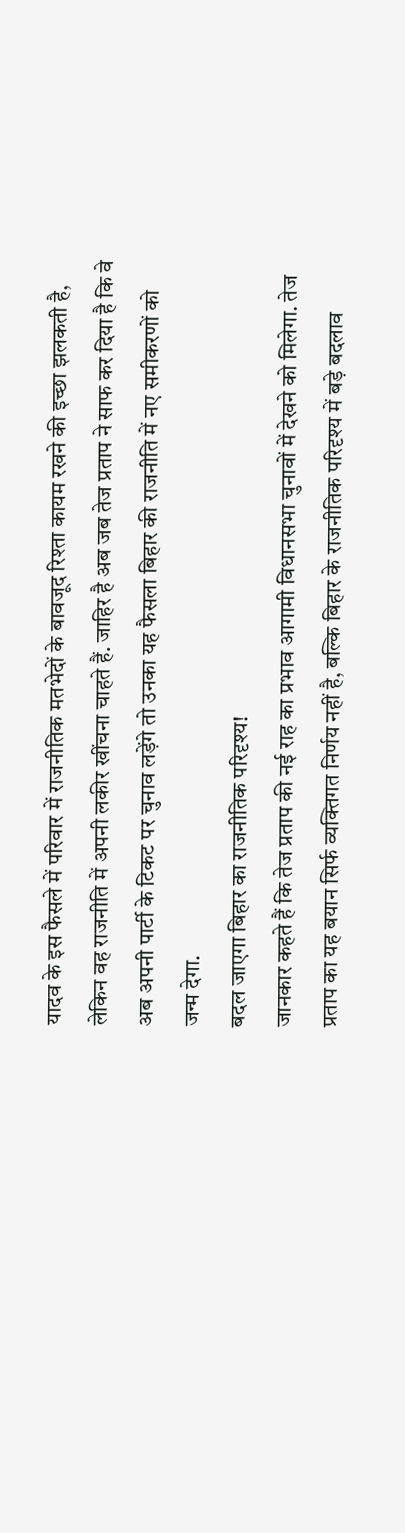यादव के इस फैसले में परिवार में राजनीतिक मतभेदों के बावजूद रिश्ता कायम रखने की इच्छा झलकती है, लेकिन वह राजनीति में अपनी लकीर खींचना चाहते हैं. जाहिर है अब जब तेज प्रताप ने साफ कर दिया है कि वे अब अपनी पार्टी के टिकट पर चुनाव लड़ेंगे तो उनका यह फैसला बिहार की राजनीति में नए समीकरणों को जन्म देगा.
बदल जाएगा बिहार का राजनीतिक परिदृश्य!
जानकार कहते हैं कि तेज प्रताप की नई राह का प्रभाव आगामी विधानसभा चुनावों में देखने को मिलेगा. तेज प्रताप का यह बयान सिर्फ व्यक्तिगत निर्णय नहीं है, बल्कि बिहार के राजनीतिक परिदृश्य में बड़े बदलाव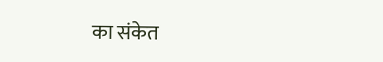का संकेत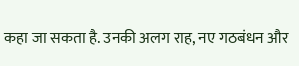कहा जा सकता है. उनकी अलग राह, नए गठबंधन और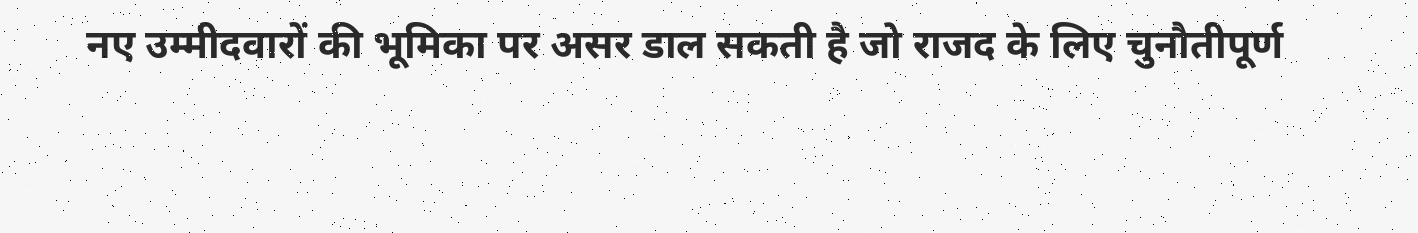नए उम्मीदवारों की भूमिका पर असर डाल सकती है जो राजद के लिए चुनौतीपूर्ण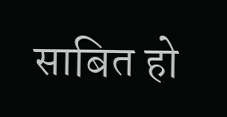साबित हो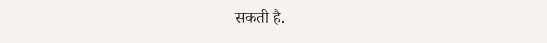सकती है.